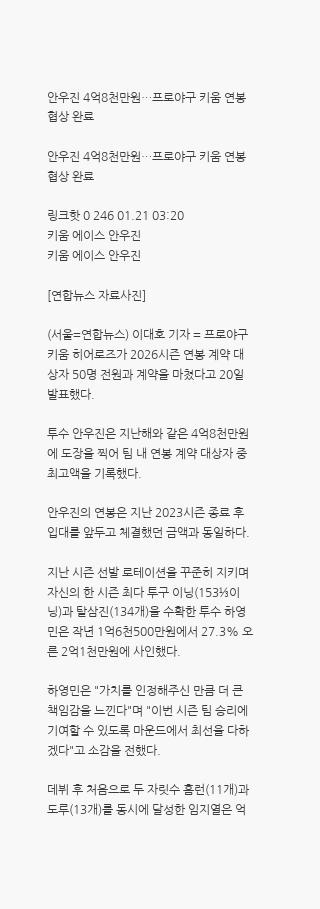안우진 4억8천만원…프로야구 키움 연봉 협상 완료

안우진 4억8천만원…프로야구 키움 연봉 협상 완료

링크핫 0 246 01.21 03:20
키움 에이스 안우진
키움 에이스 안우진

[연합뉴스 자료사진]

(서울=연합뉴스) 이대호 기자 = 프로야구 키움 히어로즈가 2026시즌 연봉 계약 대상자 50명 전원과 계약을 마쳤다고 20일 발표했다.

투수 안우진은 지난해와 같은 4억8천만원에 도장을 찍어 팀 내 연봉 계약 대상자 중 최고액을 기록했다.

안우진의 연봉은 지난 2023시즌 종료 후 입대를 앞두고 체결했던 금액과 동일하다.

지난 시즌 선발 로테이션을 꾸준히 지키며 자신의 한 시즌 최다 투구 이닝(153⅓이닝)과 탈삼진(134개)을 수확한 투수 하영민은 작년 1억6천500만원에서 27.3% 오른 2억1천만원에 사인했다.

하영민은 "가치를 인정해주신 만큼 더 큰 책임감을 느낀다"며 "이번 시즌 팀 승리에 기여할 수 있도록 마운드에서 최선을 다하겠다"고 소감을 전했다.

데뷔 후 처음으로 두 자릿수 홈런(11개)과 도루(13개)를 동시에 달성한 임지열은 억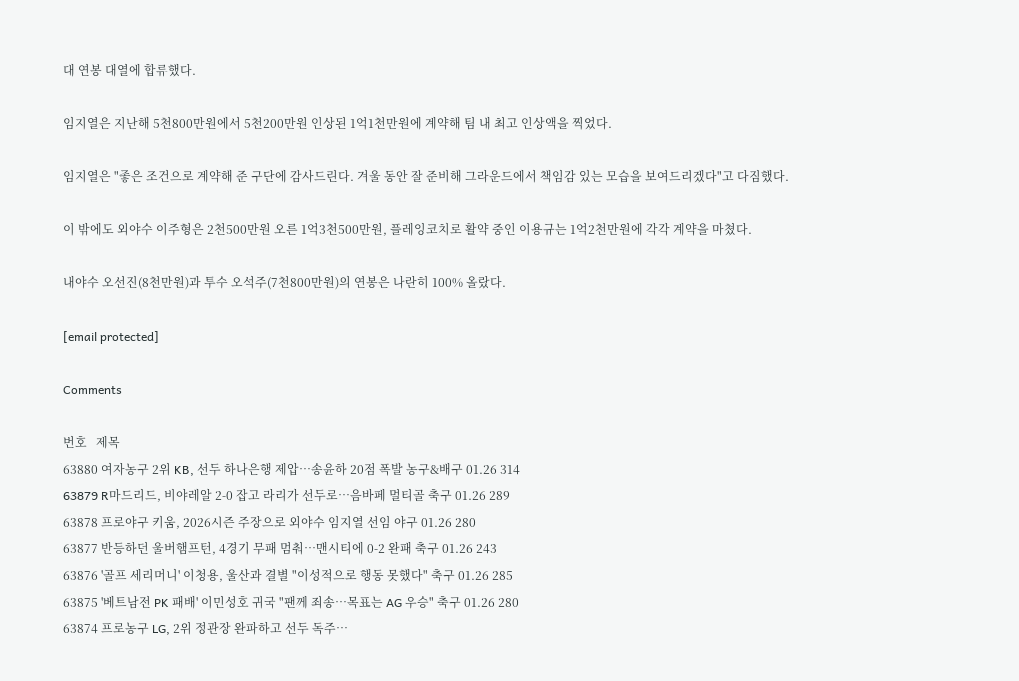대 연봉 대열에 합류했다.

임지열은 지난해 5천800만원에서 5천200만원 인상된 1억1천만원에 계약해 팀 내 최고 인상액을 찍었다.

임지열은 "좋은 조건으로 계약해 준 구단에 감사드린다. 겨울 동안 잘 준비해 그라운드에서 책임감 있는 모습을 보여드리겠다"고 다짐했다.

이 밖에도 외야수 이주형은 2천500만원 오른 1억3천500만원, 플레잉코치로 활약 중인 이용규는 1억2천만원에 각각 계약을 마쳤다.

내야수 오선진(8천만원)과 투수 오석주(7천800만원)의 연봉은 나란히 100% 올랐다.

[email protected]

Comments

번호   제목
63880 여자농구 2위 KB, 선두 하나은행 제압…송윤하 20점 폭발 농구&배구 01.26 314
63879 R마드리드, 비야레알 2-0 잡고 라리가 선두로…음바페 멀티골 축구 01.26 289
63878 프로야구 키움, 2026시즌 주장으로 외야수 임지열 선임 야구 01.26 280
63877 반등하던 울버햄프턴, 4경기 무패 멈춰…맨시티에 0-2 완패 축구 01.26 243
63876 '골프 세리머니' 이청용, 울산과 결별 "이성적으로 행동 못했다" 축구 01.26 285
63875 '베트남전 PK 패배' 이민성호 귀국 "팬께 죄송…목표는 AG 우승" 축구 01.26 280
63874 프로농구 LG, 2위 정관장 완파하고 선두 독주…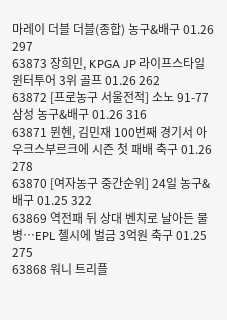마레이 더블 더블(종합) 농구&배구 01.26 297
63873 장희민, KPGA JP 라이프스타일 윈터투어 3위 골프 01.26 262
63872 [프로농구 서울전적] 소노 91-77 삼성 농구&배구 01.26 316
63871 뮌헨, 김민재 100번째 경기서 아우크스부르크에 시즌 첫 패배 축구 01.26 278
63870 [여자농구 중간순위] 24일 농구&배구 01.25 322
63869 역전패 뒤 상대 벤치로 날아든 물병…EPL 첼시에 벌금 3억원 축구 01.25 275
63868 워니 트리플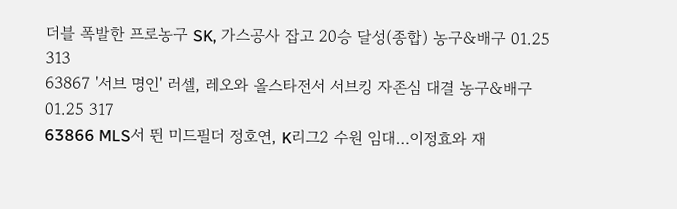더블 폭발한 프로농구 SK, 가스공사 잡고 20승 달성(종합) 농구&배구 01.25 313
63867 '서브 명인' 러셀, 레오와 올스타전서 서브킹 자존심 대결 농구&배구 01.25 317
63866 MLS서 뛴 미드필더 정호연, K리그2 수원 임대…이정효와 재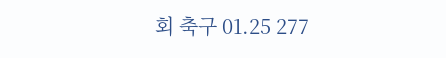회 축구 01.25 277